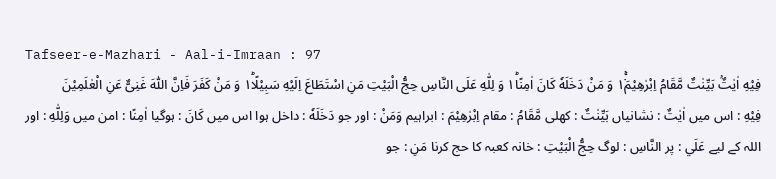Tafseer-e-Mazhari - Aal-i-Imraan : 97
فِیْهِ اٰیٰتٌۢ بَیِّنٰتٌ مَّقَامُ اِبْرٰهِیْمَ١ۚ۬ وَ مَنْ دَخَلَهٗ كَانَ اٰمِنًا١ؕ وَ لِلّٰهِ عَلَى النَّاسِ حِجُّ الْبَیْتِ مَنِ اسْتَطَاعَ اِلَیْهِ سَبِیْلًا١ؕ وَ مَنْ كَفَرَ فَاِنَّ اللّٰهَ غَنِیٌّ عَنِ الْعٰلَمِیْنَ
فِيْهِ : اس میں اٰيٰتٌ : نشانیاں بَيِّنٰتٌ : کھلی مَّقَامُ : مقام اِبْرٰهِيْمَ : ابراہیم وَمَنْ : اور جو دَخَلَهٗ : داخل ہوا اس میں كَانَ : ہوگیا اٰمِنًا : امن میں وَلِلّٰهِ : اور اللہ کے لیے عَلَي : پر النَّاسِ : لوگ حِجُّ الْبَيْتِ : خانہ کعبہ کا حج کرنا مَنِ : جو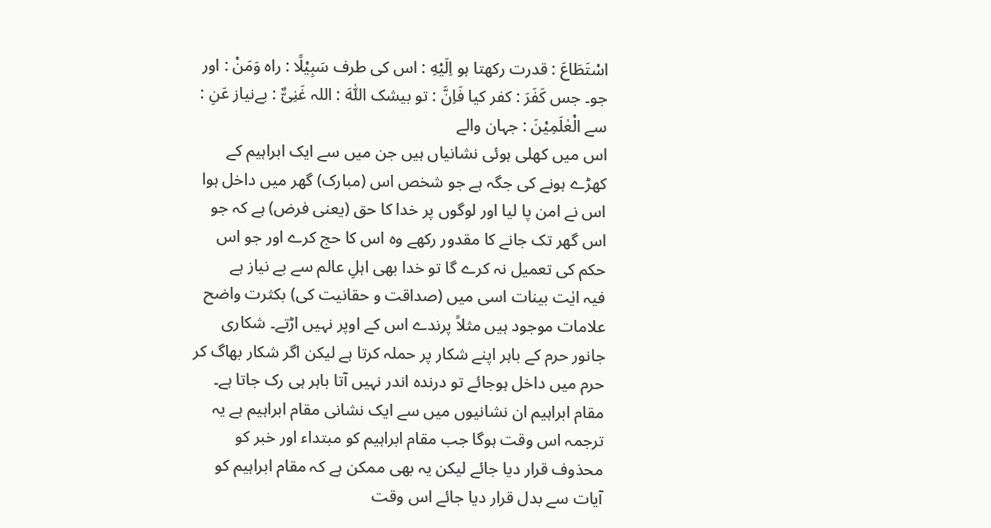اسْتَطَاعَ : قدرت رکھتا ہو اِلَيْهِ : اس کی طرف سَبِيْلًا : راہ وَمَنْ : اور جو۔ جس كَفَرَ : کفر کیا فَاِنَّ : تو بیشک اللّٰهَ : اللہ غَنِىٌّ : بےنیاز عَنِ : سے الْعٰلَمِيْنَ : جہان والے
اس میں کھلی ہوئی نشانیاں ہیں جن میں سے ایک ابراہیم کے کھڑے ہونے کی جگہ ہے جو شخص اس (مبارک) گھر میں داخل ہوا اس نے امن پا لیا اور لوگوں پر خدا کا حق (یعنی فرض) ہے کہ جو اس گھر تک جانے کا مقدور رکھے وہ اس کا حج کرے اور جو اس حکم کی تعمیل نہ کرے گا تو خدا بھی اہلِ عالم سے بے نیاز ہے
فیہ ایٰت بینات اسی میں (صداقت و حقانیت کی) بکثرت واضح علامات موجود ہیں مثلاً پرندے اس کے اوپر نہیں اڑتے۔ شکاری جانور حرم کے باہر اپنے شکار پر حملہ کرتا ہے لیکن اگر شکار بھاگ کر حرم میں داخل ہوجائے تو درندہ اندر نہیں آتا باہر ہی رک جاتا ہے۔ مقام ابراہیم ان نشانیوں میں سے ایک نشانی مقام ابراہیم ہے یہ ترجمہ اس وقت ہوگا جب مقام ابراہیم کو مبتداء اور خبر کو محذوف قرار دیا جائے لیکن یہ بھی ممکن ہے کہ مقام ابراہیم کو آیات سے بدل قرار دیا جائے اس وقت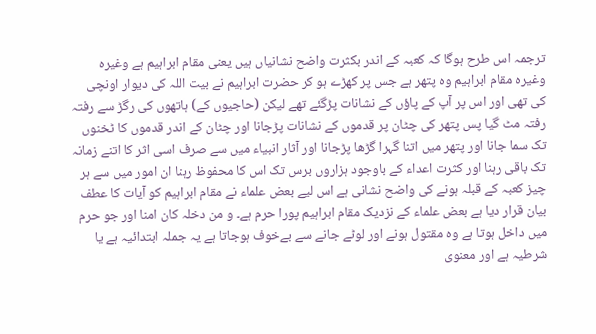ترجمہ اس طرح ہوگا کہ کعبہ کے اندر بکثرت واضح نشانیاں ہیں یعنی مقام ابراہیم ہے وغیرہ وغیرہ مقام ابراہیم وہ پتھر ہے جس پر کھڑے ہو کر حضرت ابراہیم نے بیت اللہ کی دیوار اونچی کی تھی اور اس پر آپ کے پاؤں کے نشانات پڑگئے تھے لیکن (حاجیوں کے) ہاتھوں کی رگڑ سے رفتہ رفتہ مٹ گیا پس پتھر کی چٹان پر قدموں کے نشانات پڑجانا اور چٹان کے اندر قدموں کا ٹخنوں تک سما جانا اور پتھر میں اتنا گہرا گڑھا پڑجانا اور آثار انبیاء میں سے صرف اسی اثر کا اتنے زمانہ تک باقی رہنا اور کثرت اعداء کے باوجود ہزاروں برس تک اس کا محفوظ رہنا ان امور میں سے ہر چیز کعبہ کے قبلہ ہونے کی واضح نشانی ہے اس لیے بعض علماء نے مقام ابراہیم کو آیات کا عطف بیان قرار دیا ہے بعض علماء کے نزدیک مقام ابراہیم پورا حرم ہے۔ و من دخلہ کان امنا اور جو حرم میں داخل ہوتا ہے وہ مقتول ہونے اور لوٹے جانے سے بےخوف ہوجاتا ہے یہ جملہ ابتدائیہ ہے یا شرطیہ ہے اور معنوی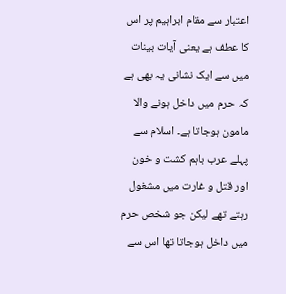اعتبار سے مقام ابراہیم پر اس کا عطف ہے یعنی آیات بینات میں سے ایک نشانی یہ بھی ہے کہ حرم میں داخل ہونے والا مامون ہوجاتا ہے۔ اسلام سے پہلے عرب باہم کشت و خون اور قتل و غارت میں مشغول رہتے تھے لیکن جو شخص حرم میں داخل ہوجاتا تھا اس سے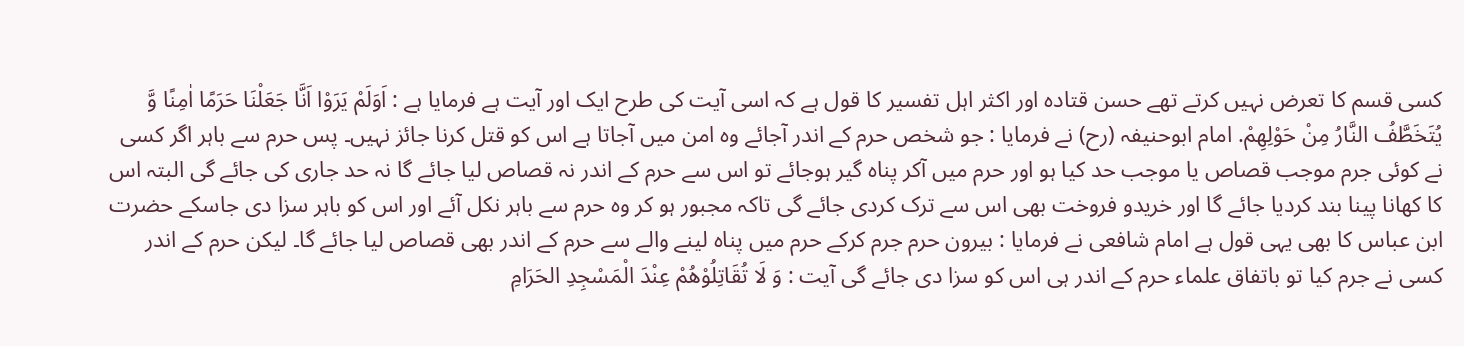کسی قسم کا تعرض نہیں کرتے تھے حسن قتادہ اور اکثر اہل تفسیر کا قول ہے کہ اسی آیت کی طرح ایک اور آیت ہے فرمایا ہے : اَوَلَمْ یَرَوْا اَنَّا جَعَلْنَا حَرَمًا اٰمِنًا وَّ یُتَخَطَّفُ النَّارُ مِنْ حَوْلِھِمْ. امام ابوحنیفہ (رح) نے فرمایا : جو شخص حرم کے اندر آجائے وہ امن میں آجاتا ہے اس کو قتل کرنا جائز نہیں۔ پس حرم سے باہر اگر کسی نے کوئی جرم موجب قصاص یا موجب حد کیا ہو اور حرم میں آکر پناہ گیر ہوجائے تو اس سے حرم کے اندر نہ قصاص لیا جائے گا نہ حد جاری کی جائے گی البتہ اس کا کھانا پینا بند کردیا جائے گا اور خریدو فروخت بھی اس سے ترک کردی جائے گی تاکہ مجبور ہو کر وہ حرم سے باہر نکل آئے اور اس کو باہر سزا دی جاسکے حضرت ابن عباس کا بھی یہی قول ہے امام شافعی نے فرمایا : بیرون حرم جرم کرکے حرم میں پناہ لینے والے سے حرم کے اندر بھی قصاص لیا جائے گا۔ لیکن حرم کے اندر کسی نے جرم کیا تو باتفاق علماء حرم کے اندر ہی اس کو سزا دی جائے گی آیت : وَ لَا تُقَاتِلُوْھُمْ عِنْدَ الْمَسْجِدِ الحَرَامِ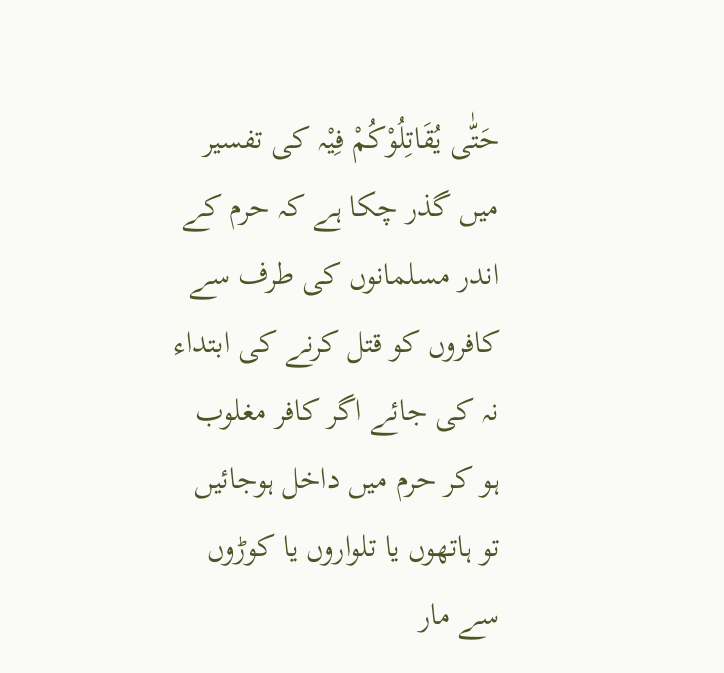حَتّٰی یُقَاتِلُوْکُمْ فِیْہ کی تفسیر میں گذر چکا ہے کہ حرم کے اندر مسلمانوں کی طرف سے کافروں کو قتل کرنے کی ابتداء نہ کی جائے اگر کافر مغلوب ہو کر حرم میں داخل ہوجائیں تو ہاتھوں یا تلواروں یا کوڑوں سے مار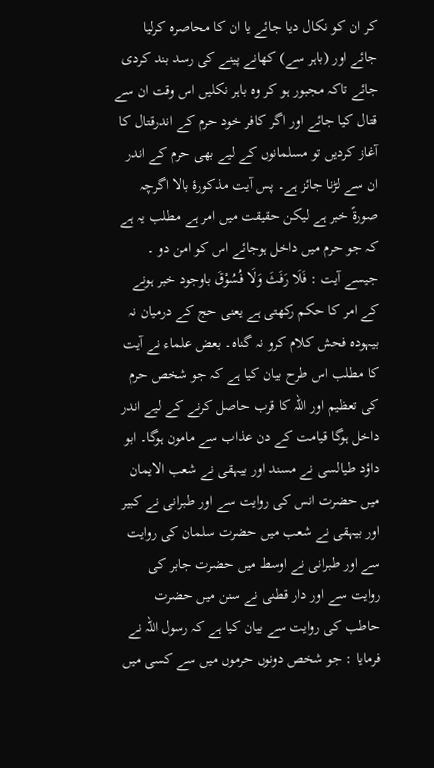کر ان کو نکال دیا جائے یا ان کا محاصرہ کرلیا جائے اور (باہر سے) کھانے پینے کی رسد بند کردی جائے تاکہ مجبور ہو کر وہ باہر نکلیں اس وقت ان سے قتال کیا جائے اور اگر کافر خود حرم کے اندرقتال کا آغاز کردیں تو مسلمانوں کے لیے بھی حرم کے اندر ان سے لڑنا جائز ہے۔ پس آیت مذکورۂ بالا اگرچہ صورۃً خبر ہے لیکن حقیقت میں امر ہے مطلب یہ ہے کہ جو حرم میں داخل ہوجائے اس کو امن دو ۔ جیسے آیت : فَلَا رَفَثَ وَلَا فُسُوْقَ باوجود خبر ہونے کے امر کا حکم رکھتی ہے یعنی حج کے درمیان نہ بیہودہ فحش کلام کرو نہ گناہ۔ بعض علماء نے آیت کا مطلب اس طرح بیان کیا ہے کہ جو شخص حرم کی تعظیم اور اللہ کا قرب حاصل کرنے کے لیے اندر داخل ہوگا قیامت کے دن عذاب سے مامون ہوگا۔ ابو داؤد طیالسی نے مسند اور بیہقی نے شعب الایمان میں حضرت انس کی روایت سے اور طبرانی نے کبیر اور بیہقی نے شعب میں حضرت سلمان کی روایت سے اور طبرانی نے اوسط میں حضرت جابر کی روایت سے اور دار قطنی نے سنن میں حضرت حاطب کی روایت سے بیان کیا ہے کہ رسول اللہ نے فرمایا : جو شخص دونوں حرموں میں سے کسی میں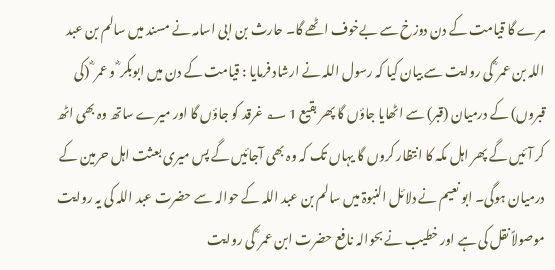مرے گا قیامت کے دن دوزخ سے بےخوف اٹھے گا۔ حارث بن ابی اسامہ نے مسند میں سالم بن عبد اللہ بن عمر ؓ کی روایت سے بیان کیا کہ رسول اللہ نے ارشاد فرمایا : قیامت کے دن میں ابوبکر ؓ و عمر ؓ (کی قبروں) کے درمیان (قبر) سے اٹھایا جاؤں گا پھر بقیع 1 ؂ غرقد کو جاؤں گا اور میرے ساتھ وہ بھی اٹھ کر آئیں گے پھر اہل مکہ کا انتظار کروں گا یہاں تک کہ وہ بھی آجائیں گے پس میری بعثت اہل حرمین کے درمیان ہوگی۔ ابو نعیم نے دلائل النبوۃ میں سالم بن عبد اللہ کے حوالہ سے حضرت عبد اللہ کی یہ روایت موصولاً نقل کی ہے اور خطیب نے بحوالہ نافع حضرت ابن عمر ؓ کی روایت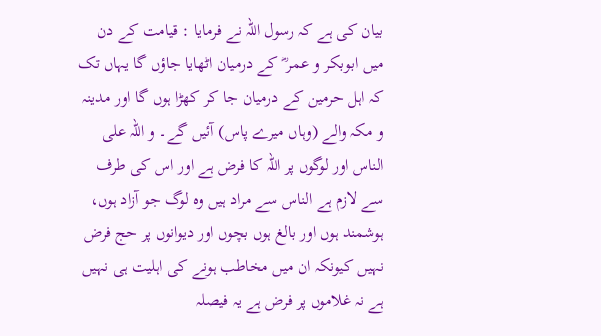بیان کی ہے کہ رسول اللہ نے فرمایا : قیامت کے دن میں ابوبکر و عمر ؓ کے درمیان اٹھایا جاؤں گا یہاں تک کہ اہل حرمین کے درمیان جا کر کھڑا ہوں گا اور مدینہ و مکہ والے (وہاں میرے پاس) آئیں گے۔ و اللہ علی الناس اور لوگوں پر اللہ کا فرض ہے اور اس کی طرف سے لازم ہے الناس سے مراد ہیں وہ لوگ جو آزاد ہوں، ہوشمند ہوں اور بالغ ہوں بچوں اور دیوانوں پر حج فرض نہیں کیونکہ ان میں مخاطب ہونے کی اہلیت ہی نہیں ہے نہ غلاموں پر فرض ہے یہ فیصلہ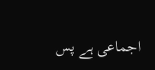اجماعی ہے پس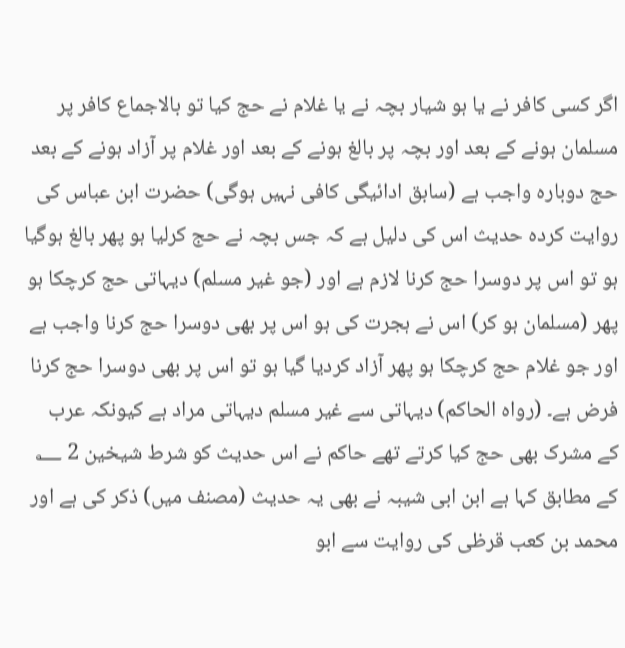اگر کسی کافر نے یا ہو شیار بچہ نے یا غلام نے حج کیا تو بالاجماع کافر پر مسلمان ہونے کے بعد اور بچہ پر بالغ ہونے کے بعد اور غلام پر آزاد ہونے کے بعد حج دوبارہ واجب ہے (سابق ادائیگی کافی نہیں ہوگی) حضرت ابن عباس کی روایت کردہ حدیث اس کی دلیل ہے کہ جس بچہ نے حج کرلیا ہو پھر بالغ ہوگیا ہو تو اس پر دوسرا حج کرنا لازم ہے اور (جو غیر مسلم) دیہاتی حج کرچکا ہو پھر (مسلمان ہو کر) اس نے ہجرت کی ہو اس پر بھی دوسرا حج کرنا واجب ہے اور جو غلام حج کرچکا ہو پھر آزاد کردیا گیا ہو تو اس پر بھی دوسرا حج کرنا فرض ہے۔ (رواہ الحاکم) دیہاتی سے غیر مسلم دیہاتی مراد ہے کیونکہ عرب کے مشرک بھی حج کیا کرتے تھے حاکم نے اس حدیث کو شرط شیخین 2 ؂ کے مطابق کہا ہے ابن ابی شیبہ نے بھی یہ حدیث (مصنف میں) ذکر کی ہے اور محمد بن کعب قرظی کی روایت سے ابو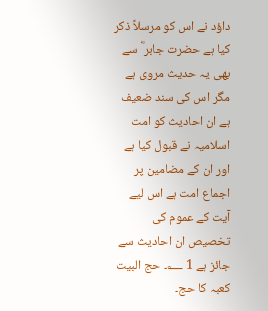داؤد نے اس کو مرسلاً ذکر کیا ہے حضرت جابر ؓ سے بھی یہ حدیث مروی ہے مگر اس کی سند ضعیف ہے ان احادیث کو امت اسلامیہ نے قبول کیا ہے اور ان کے مضامین پر اجماع امت ہے اس لیے آیت کے عموم کی تخصیص ان احادیث سے جائز ہے 1 ؂۔ حج البیت کعبہ کا حج۔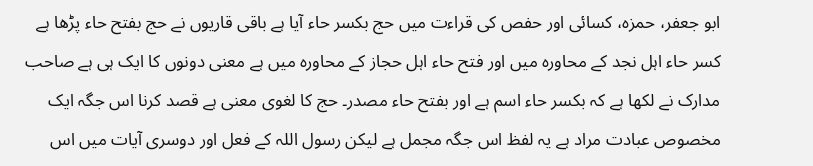ابو جعفر، حمزہ، کسائی اور حفص کی قراءت میں حج بکسر حاء آیا ہے باقی قاریوں نے حج بفتح حاء پڑھا ہے کسر حاء اہل نجد کے محاورہ میں اور فتح حاء اہل حجاز کے محاورہ میں ہے معنی دونوں کا ایک ہی ہے صاحب مدارک نے لکھا ہے کہ بکسر حاء اسم ہے اور بفتح حاء مصدر۔ حج کا لغوی معنی ہے قصد کرنا اس جگہ ایک مخصوص عبادت مراد ہے یہ لفظ اس جگہ مجمل ہے لیکن رسول اللہ کے فعل اور دوسری آیات میں اس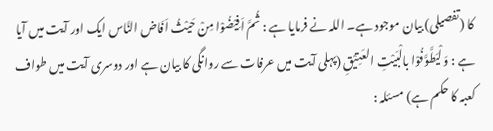کا (تفصیلی) بیان موجود ہے۔ اللہ نے فرمایا ہے : ثُمَّ اَفِیْضُوْا مِنْ حَیْثُ اَفَاض النَّاس ایک اور آیت میں آیا ہے : وَ لْیَطَّوَّفُوْا بالْبَیْتِ العَتِیْقِ (پہلی آیت میں عرفات سے روانگی کا بیان ہے اور دوسری آیت میں طواف کعبہ کا حکم ہے) مسئلہ :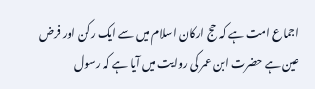اجماع امت ہے کہ حج ارکان اسلام میں سے ایک رکن اور فرض عین ہے حضرت ابن عمر کی روایت میں آیا ہے کہ رسول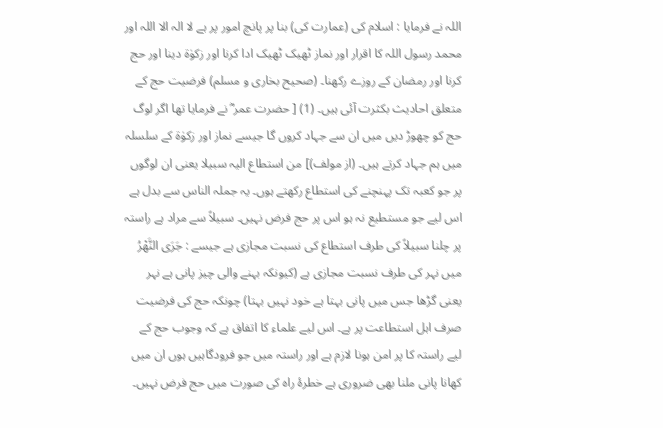اللہ نے فرمایا : اسلام کی (عمارت کی) بنا پر پانچ امور پر ہے لا الہ الا اللہ اور محمد رسول اللہ کا اقرار اور نماز ٹھیک ٹھیک ادا کرنا اور زکوٰۃ دینا اور حج کرنا اور رمضان کے روزے رکھنا۔ (صحیح بخاری و مسلم) فرضیت حج کے متعلق احادیث بکثرت آئی ہیں۔ (1) [ حضرت عمر ؓ نے فرمایا تھا اگر لوگ حج کو چھوڑ دیں میں ان سے جہاد کروں گا جیسے نماز اور زکوٰۃ کے سلسلہ میں ہم جہاد کرتے ہیں۔ (از مولف)] من استطاع الیہ سبیلا یعنی ان لوگوں پر جو کعبہ تک پہنچنے کی استطاع رکھتے ہوں۔ یہ جملہ الناس سے بدل ہے اس لیے جو مستطیع نہ ہو اس پر حج فرض نہیں۔ سبیلاً سے مراد ہے راستہ پر چلنا سبیلاً کی طرف استطاع کی نسبت مجازی ہے جیسے : جَرَی النَّھْرُ میں نہر کی طرف نسبت مجازی ہے (کیونکہ بہنے والی چیز پانی ہے نہر یعنی گڑھا جس میں پانی بہتا ہے خود نہیں بہتا) چونکہ حج کی فرضیت صرف اہل استطاعت پر ہے۔ اس لیے علماء کا اتفاق ہے کہ وجوب حج کے لیے راستہ کا پر امن ہونا لازم ہے اور راستہ میں جو فرودگاہیں ہوں ان میں کھانا پانی ملنا بھی ضروری ہے خطرۂ راہ کی صورت میں حج فرض نہیں۔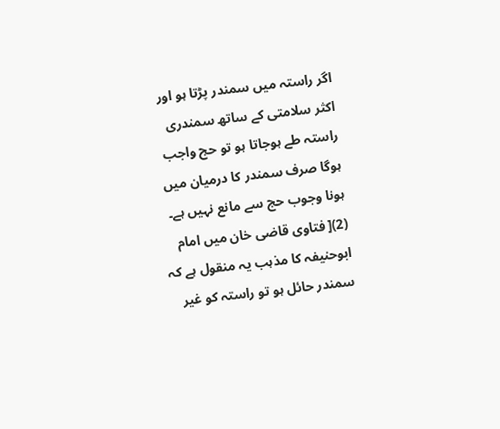اگر راستہ میں سمندر پڑتا ہو اور اکثر سلامتی کے ساتھ سمندری راستہ طے ہوجاتا ہو تو حج واجب ہوگا صرف سمندر کا درمیان میں ہونا وجوب حج سے مانع نہیں ہے۔ (2)[ فتاوی قاضی خان میں امام ابوحنیفہ کا مذہب یہ منقول ہے کہ سمندر حائل ہو تو راستہ کو غیر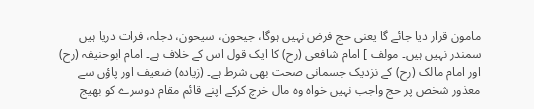مامون قرار دیا جائے گا یعنی حج فرض نہیں ہوگا، جیحون، سیحون، دجلہ، فرات دریا ہیں سمندر نہیں ہیں۔ مولف ] امام شافعی (رح) کا ایک قول اس کے خلاف ہے۔ امام ابوحنیفہ (رح) اور امام مالک (رح) کے نزدیک جسمانی صحت بھی شرط ہے۔ (زیادہ) ضعیف اور پاؤں سے معذور شخص پر حج واجب نہیں خواہ وہ مال خرچ کرکے اپنے قائم مقام دوسرے کو بھیج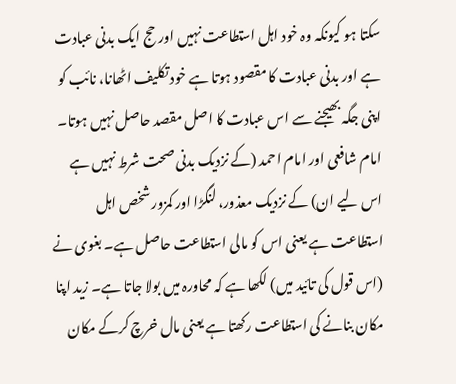سکتا ہو کیونکہ وہ خود اہل استطاعت نہیں اور حج ایک بدنی عبادت ہے اور بدنی عبادت کا مقصود ہوتا ہے خود تکلیف اٹھانا، نائب کو اپنی جگہ بھیجنے سے اس عبادت کا اصل مقصد حاصل نہیں ہوتا۔ امام شافعی اور امام احمد (کے نزدیک بدنی صحت شرط نہیں ہے اس لیے ان) کے نزدیک معذور، لنگڑا اور کمزور شخص اہل استطاعت ہے یعنی اس کو مالی استطاعت حاصل ہے۔ بغوی نے (اس قول کی تائید میں) لکھا ہے کہ محاورہ میں بولا جاتا ہے۔ زید اپنا مکان بنانے کی استطاعت رکھتا ہے یعنی مال خرچ کرکے مکان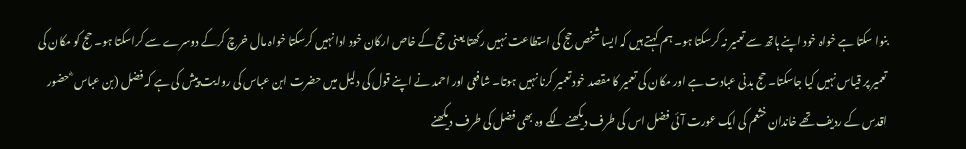بنوا سکتا ہے خواہ خود اپنے ہاتھ سے تعمیر نہ کرسکتا ہو۔ ہم کہتے ہیں کہ ایسا شخص حج کی استطاعت نہیں رکھتا یعنی حج کے خاص ارکان خود ادا نہیں کرسکتا خواہ مال خرچ کرکے دوسرے سے کراسکتا ہو۔ حج کو مکان کی تعمیر پر قیاس نہیں کیا جاسکتا۔ حج بدنی عبادت ہے اور مکان کی تعمیر کا مقصد خود تعمیر کرنا نہیں ہوتا۔ شافعی اور احمد نے اپنے قول کی دلیل میں حضرت ابن عباس کی روایت پیش کی ہے کہ فضل (بن عباس ؓ حضور اقدس کے ردیف تھے خاندان خثعم کی ایک عورت آئی فضل اس کی طرف دیکھنے لگے وہ بھی فضل کی طرف دیکھنے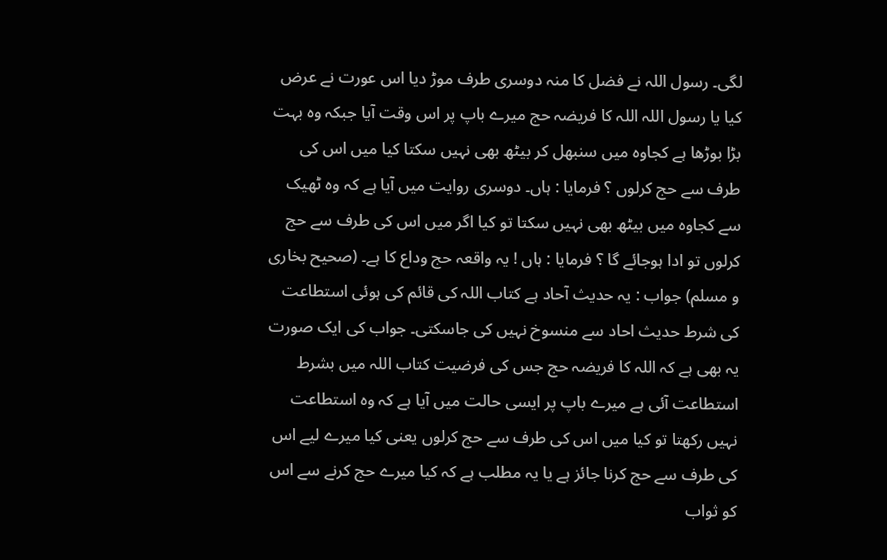لگی۔ رسول اللہ نے فضل کا منہ دوسری طرف موڑ دیا اس عورت نے عرض کیا یا رسول اللہ اللہ کا فریضہ حج میرے باپ پر اس وقت آیا جبکہ وہ بہت بڑا بوڑھا ہے کجاوہ میں سنبھل کر بیٹھ بھی نہیں سکتا کیا میں اس کی طرف سے حج کرلوں ؟ فرمایا : ہاں۔ دوسری روایت میں آیا ہے کہ وہ ٹھیک سے کجاوہ میں بیٹھ بھی نہیں سکتا تو کیا اگر میں اس کی طرف سے حج کرلوں تو ادا ہوجائے گا ؟ فرمایا : ہاں ! یہ واقعہ حج وداع کا ہے۔ (صحیح بخاری و مسلم) جواب : یہ حدیث آحاد ہے کتاب اللہ کی قائم کی ہوئی استطاعت کی شرط حدیث احاد سے منسوخ نہیں کی جاسکتی۔ جواب کی ایک صورت یہ بھی ہے کہ اللہ کا فریضہ حج جس کی فرضیت کتاب اللہ میں بشرط استطاعت آئی ہے میرے باپ پر ایسی حالت میں آیا ہے کہ وہ استطاعت نہیں رکھتا تو کیا میں اس کی طرف سے حج کرلوں یعنی کیا میرے لیے اس کی طرف سے حج کرنا جائز ہے یا یہ مطلب ہے کہ کیا میرے حج کرنے سے اس کو ثواب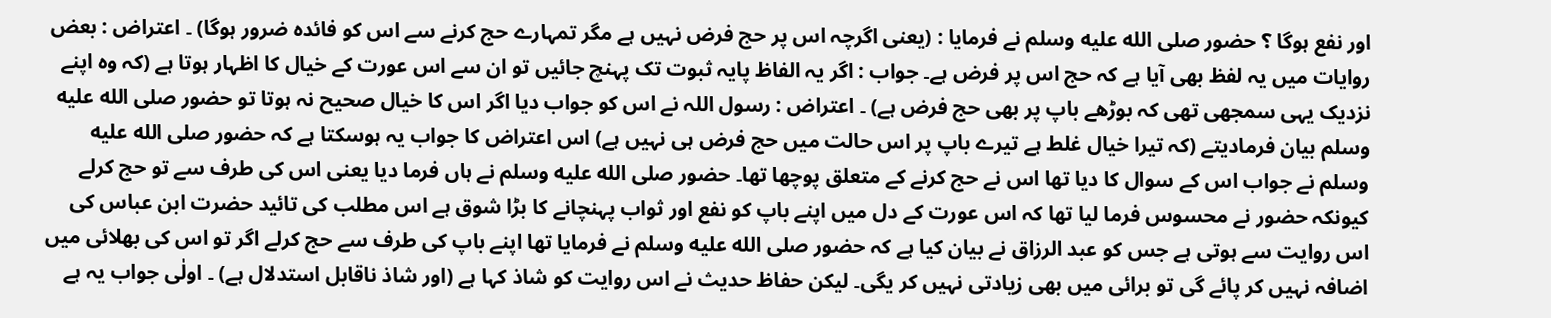اور نفع ہوگا ؟ حضور صلى الله عليه وسلم نے فرمایا : (یعنی اگرچہ اس پر حج فرض نہیں ہے مگر تمہارے حج کرنے سے اس کو فائدہ ضرور ہوگا) ۔ اعتراض : بعض روایات میں یہ لفظ بھی آیا ہے کہ حج اس پر فرض ہے۔ جواب : اگر یہ الفاظ پایہ ثبوت تک پہنچ جائیں تو ان سے اس عورت کے خیال کا اظہار ہوتا ہے (کہ وہ اپنے نزدیک یہی سمجھی تھی کہ بوڑھے باپ پر بھی حج فرض ہے) ۔ اعتراض : رسول اللہ نے اس کو جواب دیا اگر اس کا خیال صحیح نہ ہوتا تو حضور صلى الله عليه وسلم بیان فرمادیتے (کہ تیرا خیال غلط ہے تیرے باپ پر اس حالت میں حج فرض ہی نہیں ہے) اس اعتراض کا جواب یہ ہوسکتا ہے کہ حضور صلى الله عليه وسلم نے جواب اس کے سوال کا دیا تھا اس نے حج کرنے کے متعلق پوچھا تھا۔ حضور صلى الله عليه وسلم نے ہاں فرما دیا یعنی اس کی طرف سے تو حج کرلے کیونکہ حضور نے محسوس فرما لیا تھا کہ اس عورت کے دل میں اپنے باپ کو نفع اور ثواب پہنچانے کا بڑا شوق ہے اس مطلب کی تائید حضرت ابن عباس کی اس روایت سے ہوتی ہے جس کو عبد الرزاق نے بیان کیا ہے کہ حضور صلى الله عليه وسلم نے فرمایا تھا اپنے باپ کی طرف سے حج کرلے اگر تو اس کی بھلائی میں اضافہ نہیں کر پائے گی تو برائی میں بھی زیادتی نہیں کر یگی۔ لیکن حفاظ حدیث نے اس روایت کو شاذ کہا ہے (اور شاذ ناقابل استدلال ہے) ۔ اولٰی جواب یہ ہے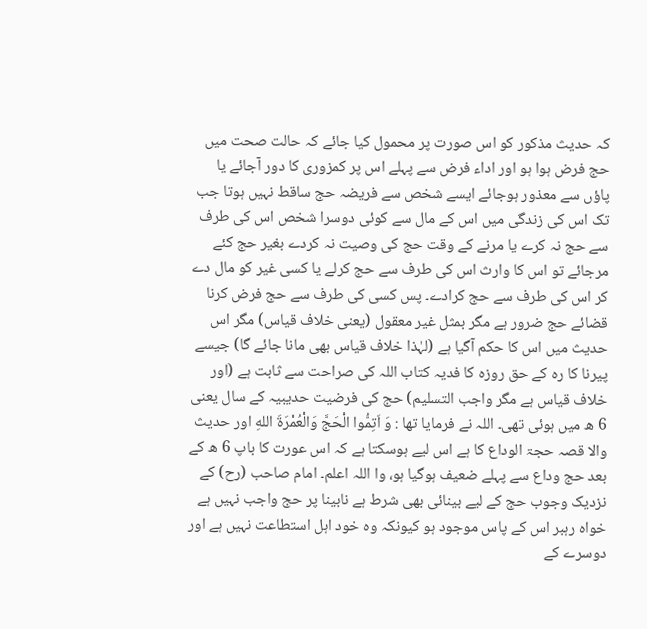کہ حدیث مذکور کو اس صورت پر محمول کیا جائے کہ حالت صحت میں حج فرض ہوا ہو اور اداء فرض سے پہلے اس پر کمزوری کا دور آجائے یا پاؤں سے معذور ہوجائے ایسے شخص سے فریضہ حج ساقط نہیں ہوتا جب تک اس کی زندگی میں اس کے مال سے کوئی دوسرا شخص اس کی طرف سے حج نہ کرے یا مرنے کے وقت حج کی وصیت نہ کردے بغیر حج کئے مرجائے تو اس کا وارث اس کی طرف سے حج کرلے یا کسی غیر کو مال دے کر اس کی طرف سے حج کرادے۔ پس کسی کی طرف سے حج فرض کرنا قضائے حج ضرور ہے مگر بمثل غیر معقول (یعنی خلاف قیاس) مگر اس حدیث میں اس کا حکم آگیا ہے (لہٰذا خلاف قیاس بھی مانا جائے گا) جیسے پیرنا کا رہ کے حق روزہ کا فدیہ کتاب اللہ کی صراحت سے ثابت ہے (اور خلاف قیاس ہے مگر واجب التسلیم) حج کی فرضیت حدیبیہ کے سال یعنی 6 ھ میں ہوئی تھی۔ اللہ نے فرمایا تھا : وَ اَتِمُّوا الْحَجَّ وَالْعُمْرَۃَ اللهِ اور حدیث والا قصہ حجۃ الوداع کا ہے اس لیے ہوسکتا ہے کہ اس عورت کا باپ 6 ھ کے بعد حج وداع سے پہلے ضعیف ہوگیا ہو، وا اللہ اعلم۔ امام صاحب (رح) کے نزدیک وجوب حج کے لیے بینائی بھی شرط ہے نابینا پر حج واجب نہیں ہے خواہ رہبر اس کے پاس موجود ہو کیونکہ وہ خود اہل استطاعت نہیں ہے اور دوسرے کے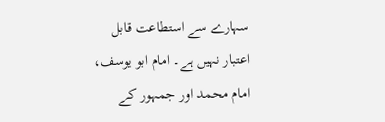سہارے سے استطاعت قابل اعتبار نہیں ہے۔ امام ابو یوسف، امام محمد اور جمہور کے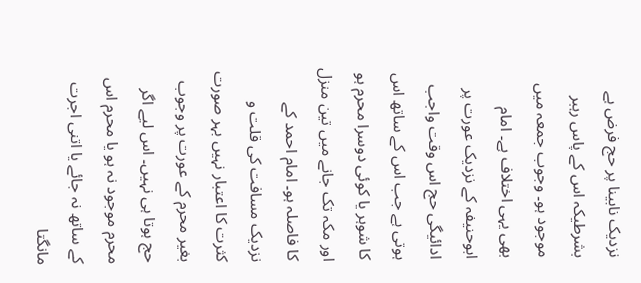نزدیک نابینا پر حج فرض ہے بشرطیکہ اس کے پاس رہبر موجود ہو۔ وجوب جمعہ میں بھی یہی اختلاف ہے۔ امام ابوحنیفہ کے نزدیک عورت پر ادائیگی حج اس وقت واجب ہوتی ہے جب اس کے ساتھ اس کا شوہر یا کوئی دوسرا محرم ہو اور مکہ تک جانے میں تین منزل کا فاصلہ ہو۔ امام احمد کے نزدیک مسافت کی قلت و کثرت کا اعتبار نہیں بہر صورت بغیر محرم کے عورت پر وجوب حج ہوتا ہی نہیں۔ اس لیے اگر محرم موجود نہ ہو یا محرم اس کے ساتھ نہ جائے یا اتنی اجرت مانگتا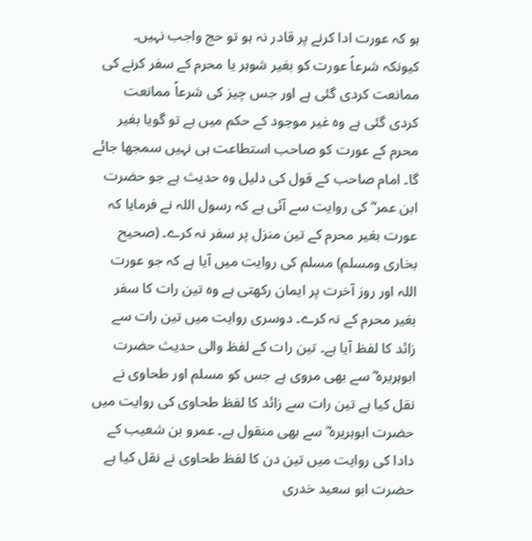ہو کہ عورت ادا کرنے پر قادر نہ ہو تو حج واجب نہیں۔ کیونکہ شرعاً عورت کو بغیر شوہر یا محرم کے سفر کرنے کی ممانعت کردی گئی ہے اور جس چیز کی شرعاً ممانعت کردی گئی ہے وہ غیر موجود کے حکم میں ہے تو گویا بغیر محرم کے عورت کو صاحب استطاعت ہی نہیں سمجھا جائے گا۔ امام صاحب کے قول کی دلیل وہ حدیث ہے جو حضرت ابن عمر ؓ کی روایت سے آئی ہے کہ رسول اللہ نے فرمایا کہ عورت بغیر محرم کے تین منزل پر سفر نہ کرے۔ (صحیح بخاری ومسلم) مسلم کی روایت میں آیا ہے کہ جو عورت اللہ اور روز آخرت پر ایمان رکھتی ہے وہ تین رات کا سفر بغیر محرم کے نہ کرے۔ دوسری روایت میں تین رات سے زائد کا لفظ آیا ہے۔ تین رات کے لفظ والی حدیث حضرت ابوہریرہ ؓ سے بھی مروی ہے جس کو مسلم اور طحاوی نے نقل کیا ہے تین رات سے زائد کا لفظ طحاوی کی روایت میں حضرت ابوہریرہ ؓ سے بھی منقول ہے۔ عمرو بن شعیب کے دادا کی روایت میں تین دن کا لفظ طحاوی نے نقل کیا ہے حضرت ابو سعید خدری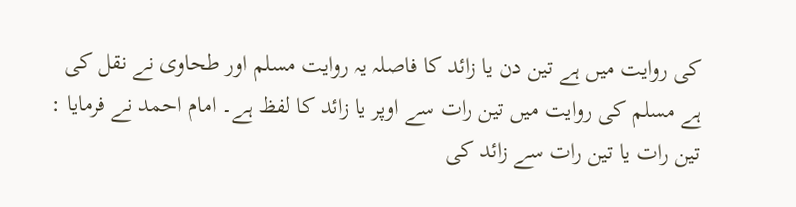کی روایت میں ہے تین دن یا زائد کا فاصلہ یہ روایت مسلم اور طحاوی نے نقل کی ہے مسلم کی روایت میں تین رات سے اوپر یا زائد کا لفظ ہے۔ امام احمد نے فرمایا : تین رات یا تین رات سے زائد کی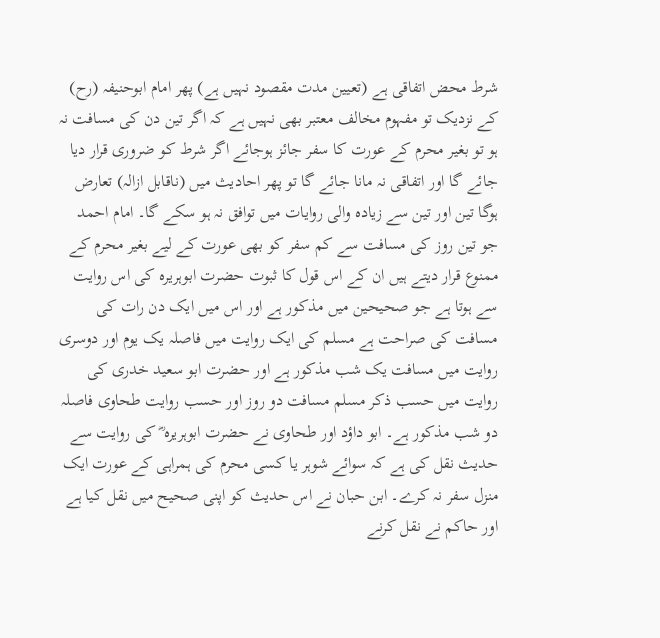شرط محض اتفاقی ہے (تعیین مدت مقصود نہیں ہے) پھر امام ابوحنیفہ (رح) کے نزدیک تو مفہوم مخالف معتبر بھی نہیں ہے کہ اگر تین دن کی مسافت نہ ہو تو بغیر محرم کے عورت کا سفر جائز ہوجائے اگر شرط کو ضروری قرار دیا جائے گا اور اتفاقی نہ مانا جائے گا تو پھر احادیث میں (ناقابل ازالہ) تعارض ہوگا تین اور تین سے زیادہ والی روایات میں توافق نہ ہو سکے گا۔ امام احمد جو تین روز کی مسافت سے کم سفر کو بھی عورت کے لیے بغیر محرم کے ممنوع قرار دیتے ہیں ان کے اس قول کا ثبوت حضرت ابوہریرہ کی اس روایت سے ہوتا ہے جو صحیحین میں مذکور ہے اور اس میں ایک دن رات کی مسافت کی صراحت ہے مسلم کی ایک روایت میں فاصلہ یک یوم اور دوسری روایت میں مسافت یک شب مذکور ہے اور حضرت ابو سعید خدری کی روایت میں حسب ذکر مسلم مسافت دو روز اور حسب روایت طحاوی فاصلہ دو شب مذکور ہے۔ ابو داؤد اور طحاوی نے حضرت ابوہریرہ ؓ کی روایت سے حدیث نقل کی ہے کہ سوائے شوہر یا کسی محرم کی ہمراہی کے عورت ایک منزل سفر نہ کرے۔ ابن حبان نے اس حدیث کو اپنی صحیح میں نقل کیا ہے اور حاکم نے نقل کرنے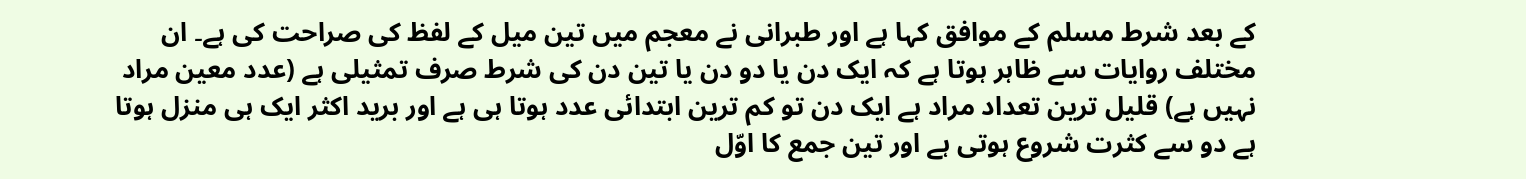کے بعد شرط مسلم کے موافق کہا ہے اور طبرانی نے معجم میں تین میل کے لفظ کی صراحت کی ہے۔ ان مختلف روایات سے ظاہر ہوتا ہے کہ ایک دن یا دو دن یا تین دن کی شرط صرف تمثیلی ہے (عدد معین مراد نہیں ہے) قلیل ترین تعداد مراد ہے ایک دن تو کم ترین ابتدائی عدد ہوتا ہی ہے اور برید اکثر ایک ہی منزل ہوتا ہے دو سے کثرت شروع ہوتی ہے اور تین جمع کا اوّل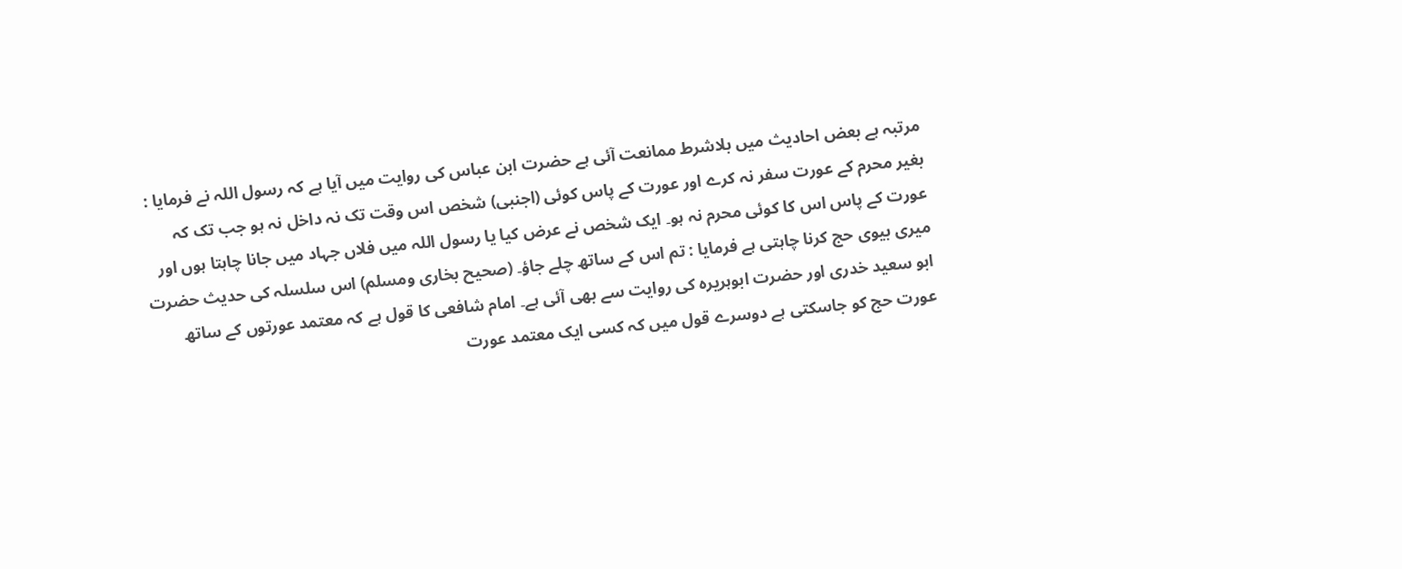مرتبہ ہے بعض احادیث میں بلاشرط ممانعت آئی ہے حضرت ابن عباس کی روایت میں آیا ہے کہ رسول اللہ نے فرمایا : بغیر محرم کے عورت سفر نہ کرے اور عورت کے پاس کوئی (اجنبی) شخص اس وقت تک نہ داخل نہ ہو جب تک کہ عورت کے پاس اس کا کوئی محرم نہ ہو۔ ایک شخص نے عرض کیا یا رسول اللہ میں فلاں جہاد میں جانا چاہتا ہوں اور میری بیوی حج کرنا چاہتی ہے فرمایا : تم اس کے ساتھ چلے جاؤ۔ (صحیح بخاری ومسلم) اس سلسلہ کی حدیث حضرت ابو سعید خدری اور حضرت ابوہریرہ کی روایت سے بھی آئی ہے۔ امام شافعی کا قول ہے کہ معتمد عورتوں کے ساتھ عورت حج کو جاسکتی ہے دوسرے قول میں کہ کسی ایک معتمد عورت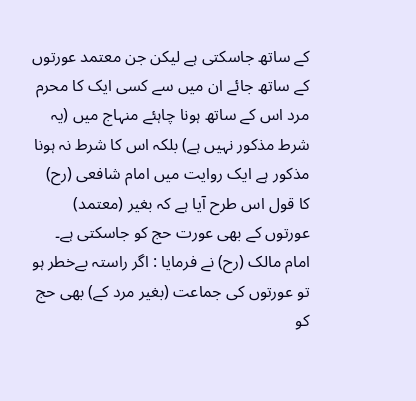کے ساتھ جاسکتی ہے لیکن جن معتمد عورتوں کے ساتھ جائے ان میں سے کسی ایک کا محرم مرد اس کے ساتھ ہونا چاہئے منہاج میں (یہ شرط مذکور نہیں ہے) بلکہ اس کا شرط نہ ہونا مذکور ہے ایک روایت میں امام شافعی (رح) کا قول اس طرح آیا ہے کہ بغیر (معتمد) عورتوں کے بھی عورت حج کو جاسکتی ہے۔ امام مالک (رح) نے فرمایا : اگر راستہ بےخطر ہو تو عورتوں کی جماعت (بغیر مرد کے) بھی حج کو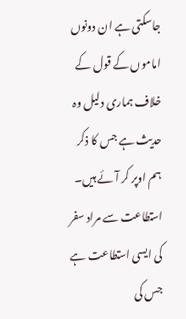جاسکتی ہے ان دونوں اماموں کے قول کے خلاف ہماری دلیل وہ حدیث ہے جس کا ذکر ہم اوپر کر آئے ہیں۔ استطاعت سے مراد سفر کی ایسی استطاعت ہے جس کی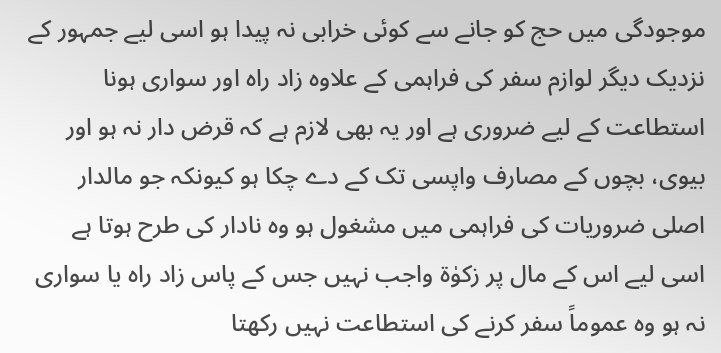موجودگی میں حج کو جانے سے کوئی خرابی نہ پیدا ہو اسی لیے جمہور کے نزدیک دیگر لوازم سفر کی فراہمی کے علاوہ زاد راہ اور سواری ہونا استطاعت کے لیے ضروری ہے اور یہ بھی لازم ہے کہ قرض دار نہ ہو اور بیوی، بچوں کے مصارف واپسی تک کے دے چکا ہو کیونکہ جو مالدار اصلی ضروریات کی فراہمی میں مشغول ہو وہ نادار کی طرح ہوتا ہے اسی لیے اس کے مال پر زکوٰۃ واجب نہیں جس کے پاس زاد راہ یا سواری نہ ہو وہ عموماً سفر کرنے کی استطاعت نہیں رکھتا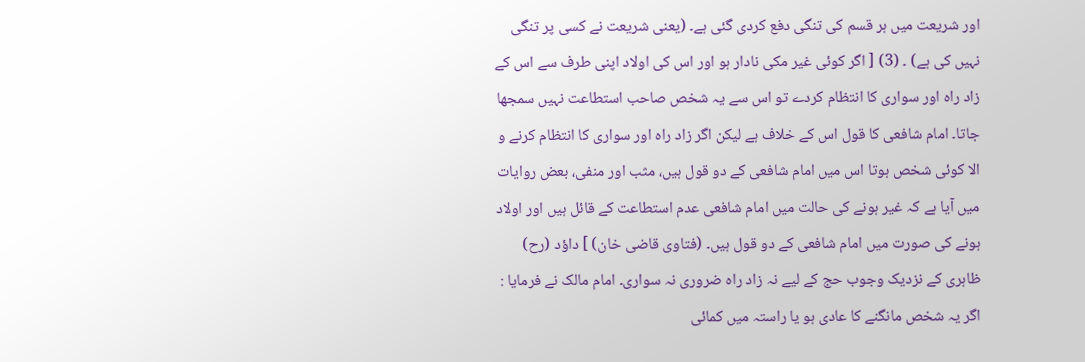اور شریعت میں ہر قسم کی تنگی دفع کردی گئی ہے۔ (یعنی شریعت نے کسی پر تنگی نہیں کی ہے) ۔ (3) [ اگر کوئی غیر مکی نادار ہو اور اس کی اولاد اپنی طرف سے اس کے زاد راہ اور سواری کا انتظام کردے تو اس سے یہ شخص صاحب استطاعت نہیں سمجھا جاتا۔ امام شافعی کا قول اس کے خلاف ہے لیکن اگر زاد راہ اور سواری کا انتظام کرنے و الا کوئی شخص ہوتا اس میں امام شافعی کے دو قول ہیں، مثب اور منفی، بعض روایات میں آیا ہے کہ غیر ہونے کی حالت میں امام شافعی عدم استطاعت کے قائل ہیں اور اولاد ہونے کی صورت میں امام شافعی کے دو قول ہیں۔ (فتاوی قاضی خان) ] داؤد (رح) ظاہری کے نزدیک وجوب حج کے لیے نہ زاد راہ ضروری نہ سواری۔ امام مالک نے فرمایا : اگر یہ شخص مانگنے کا عادی ہو یا راستہ میں کمائی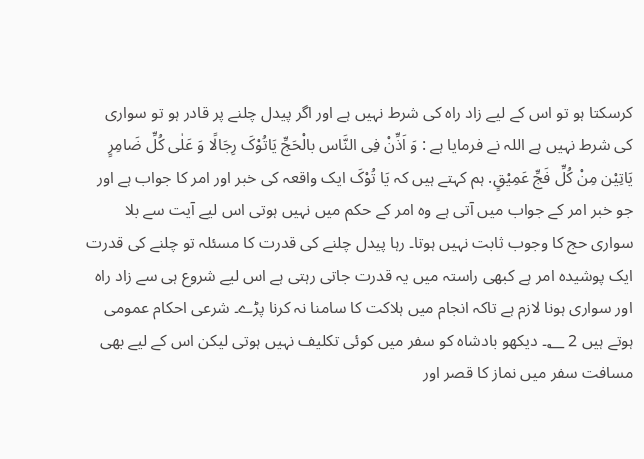کرسکتا ہو تو اس کے لیے زاد راہ کی شرط نہیں ہے اور اگر پیدل چلنے پر قادر ہو تو سواری کی شرط نہیں ہے اللہ نے فرمایا ہے : وَ اَذِّنْ فِی النَّاس بالْحَجِّ یَاتُوْکَ رِجَالًا وَ عَلٰی کُلِّ ضَامِرٍ یَاتِیْن مِنْ کُلِّ فَجِّ عَمِیْقٍ. ہم کہتے ہیں کہ یَا تُوْکَ ایک واقعہ کی خبر اور امر کا جواب ہے اور جو خبر امر کے جواب میں آتی ہے وہ امر کے حکم میں نہیں ہوتی اس لیے آیت سے بلا سواری حج کا وجوب ثابت نہیں ہوتا۔ رہا پیدل چلنے کی قدرت کا مسئلہ تو چلنے کی قدرت ایک پوشیدہ امر ہے کبھی راستہ میں یہ قدرت جاتی رہتی ہے اس لیے شروع ہی سے زاد راہ اور سواری ہونا لازم ہے تاکہ انجام میں ہلاکت کا سامنا نہ کرنا پڑے۔ شرعی احکام عمومی ہوتے ہیں 2 ؂۔ دیکھو بادشاہ کو سفر میں کوئی تکلیف نہیں ہوتی لیکن اس کے لیے بھی مسافت سفر میں نماز کا قصر اور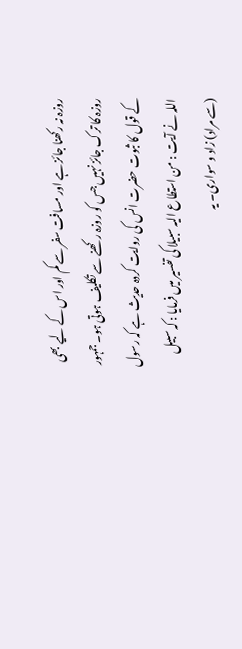روزہ نہ رکھنا جائز ہے اور مسافت سفر سے کم اور اس کے لیے بھی روزہ کا ترک جائز نہیں جس کو روزہ رکھنے سے تکلیف ہوتی ہو۔ جمہور کے قول کا ثبوت حضرت انس کی روایت کردہ حدیث ہے کہ رسول اللہ نے آیت : من استطاع الیہ سبیلا کی تفسیر میں فرمایا : کہ سبیل (سے مراد) زاد و سواری۔ یہ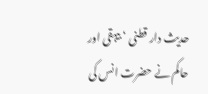حدیث دار قطنی ‘ بیہقی اور حاکم نے حضرت انس کی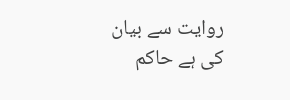روایت سے بیان کی ہے حاکم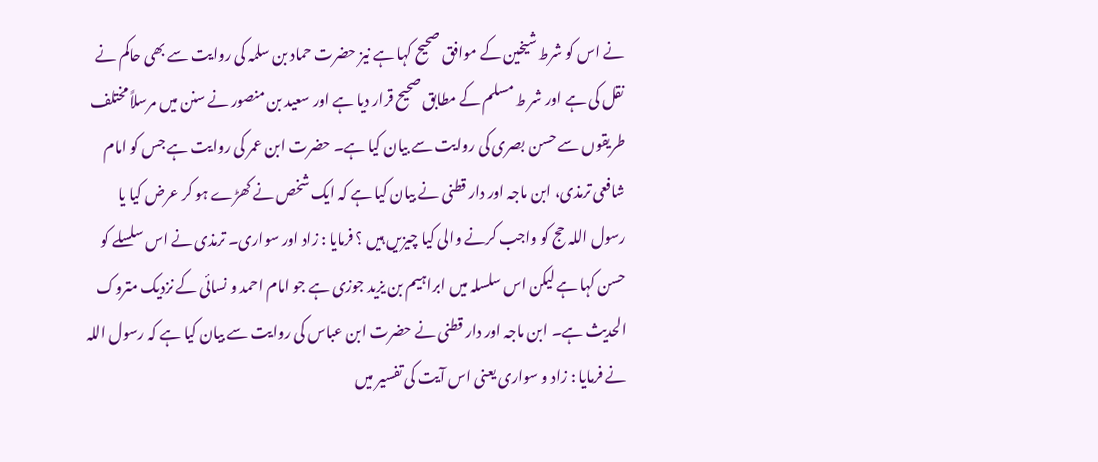نے اس کو شرط شیخین کے موافق صحیح کہا ہے نیز حضرت حماد بن سلمہ کی روایت سے بھی حاکم نے نقل کی ہے اور شر ط مسلم کے مطابق صحیح قرار دیا ہے اور سعید بن منصور نے سنن میں مرسلاً مختلف طریقوں سے حسن بصری کی روایت سے بیان کیا ہے۔ حضرت ابن عمر کی روایت ہے جس کو امام شافعی ترمذی، ابن ماجہ اور دار قطنی نے بیان کیا ہے کہ ایک شخص نے کھڑے ہو کر عرض کیا یا رسول اللہ حج کو واجب کرنے والی کیا چیزیں ہیں ؟ فرمایا : زاد اور سواری۔ ترمذی نے اس سلسلے کو حسن کہا ہے لیکن اس سلسلہ میں ابراہیم بن یزید جوزی ہے جو امام احمد و نسائی کے نزدیک متروک الحدیث ہے۔ ابن ماجہ اور دار قطنی نے حضرت ابن عباس کی روایت سے بیان کیا ہے کہ رسول اللہ نے فرمایا : زاد و سواری یعنی اس آیت کی تفسیر میں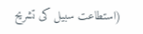(استطاعت سبیل کی تشریح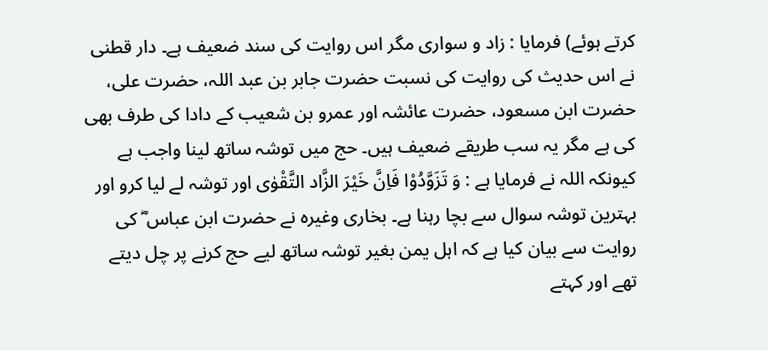کرتے ہوئے) فرمایا : زاد و سواری مگر اس روایت کی سند ضعیف ہے۔ دار قطنی نے اس حدیث کی روایت کی نسبت حضرت جابر بن عبد اللہ، حضرت علی، حضرت ابن مسعود، حضرت عائشہ اور عمرو بن شعیب کے دادا کی طرف بھی کی ہے مگر یہ سب طریقے ضعیف ہیں۔ حج میں توشہ ساتھ لینا واجب ہے کیونکہ اللہ نے فرمایا ہے : وَ تَزَوَّدُوْا فَاِنَّ خَیْرَ الزَّاد التَّقْوٰی اور توشہ لے لیا کرو اور بہترین توشہ سوال سے بچا رہنا ہے۔ بخاری وغیرہ نے حضرت ابن عباس ؓ کی روایت سے بیان کیا ہے کہ اہل یمن بغیر توشہ ساتھ لیے حج کرنے پر چل دیتے تھے اور کہتے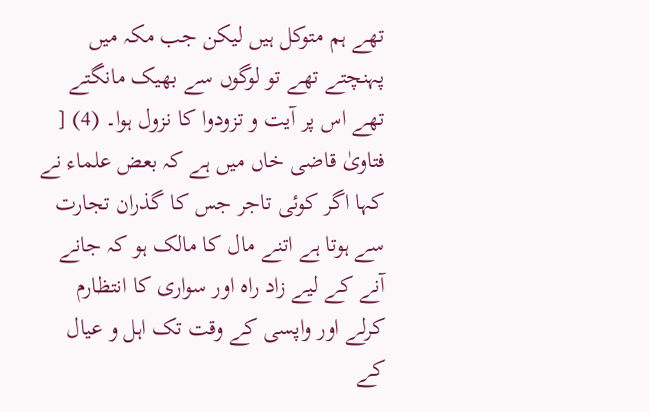تھے ہم متوکل ہیں لیکن جب مکہ میں پہنچتے تھے تو لوگوں سے بھیک مانگتے تھے اس پر آیت و تزودوا کا نزول ہوا۔ (4) [ فتاویٰ قاضی خاں میں ہے کہ بعض علماء نے کہا اگر کوئی تاجر جس کا گذران تجارت سے ہوتا ہے اتنے مال کا مالک ہو کہ جانے آنے کے لیے زاد راہ اور سواری کا انتظارم کرلے اور واپسی کے وقت تک اہل و عیال کے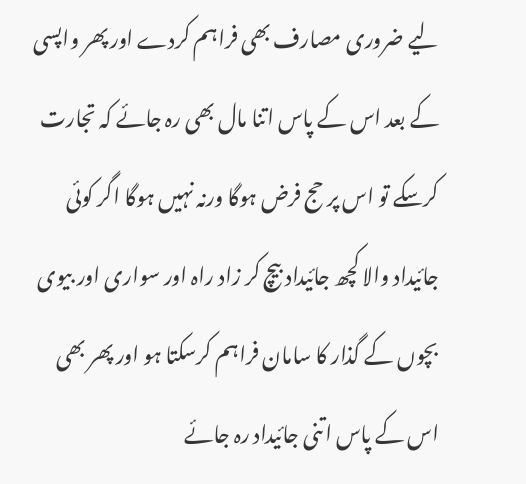لیے ضروری مصارف بھی فراہم کردے اور پھر واپسی کے بعد اس کے پاس اتنا مال بھی رہ جائے کہ تجارت کرسکے تو اس پر حج فرض ہوگا ورنہ نہیں ہوگا اگر کوئی جائیداد والا کچھ جائیداد بیچ کر زاد راہ اور سواری اور بیوی بچوں کے گذار کا سامان فراہم کرسکتا ہو اور پھر بھی اس کے پاس اتنی جائیداد رہ جائے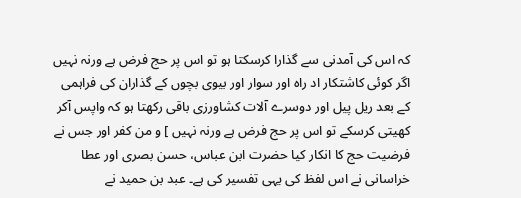کہ اس کی آمدنی سے گذارا کرسکتا ہو تو اس پر حج فرض ہے ورنہ نہیں اگر کوئی کاشتکار اد راہ اور سوار اور بیوی بچوں کے گذاران کی فراہمی کے بعد ریل پیل اور دوسرے آلات کشاورزی باقی رکھتا ہو کہ واپس آکر کھیتی کرسکے تو اس پر حج فرض ہے ورنہ نہیں ] و من کفر اور جس نے فرضیت حج کا انکار کیا حضرت ابن عباس، حسن بصری اور عطا خراسانی نے اس لفظ کی یہی تفسیر کی ہے۔ عبد بن حمید نے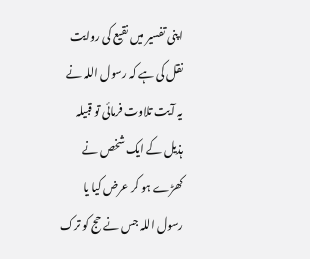اپنی تفسیر میں نقیع کی روایت نقل کی ہے کہ رسول اللہ نے یہ آیت تلاوت فرمائی تو قبیلہ ہذیل کے ایک شخص نے کھڑے ہو کر عرض کیا یا رسول اللہ جس نے حج کو ترک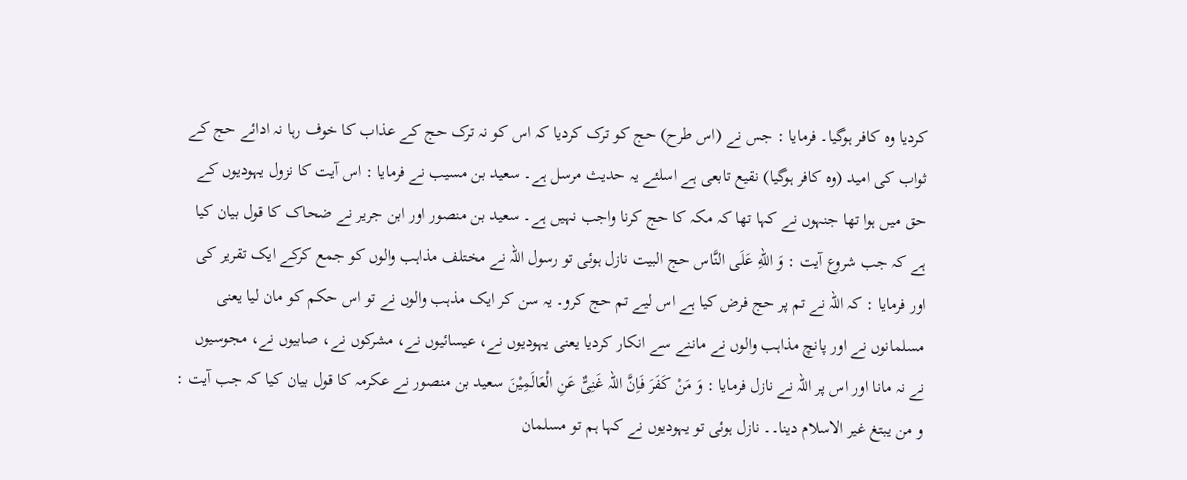کردیا وہ کافر ہوگیا۔ فرمایا : جس نے (اس طرح) حج کو ترک کردیا کہ اس کو نہ ترک حج کے عذاب کا خوف رہا نہ ادائے حج کے ثواب کی امید (وہ کافر ہوگیا) نقیع تابعی ہے اسلئے یہ حدیث مرسل ہے۔ سعید بن مسیب نے فرمایا : اس آیت کا نزول یہودیوں کے حق میں ہوا تھا جنہوں نے کہا تھا کہ مکہ کا حج کرنا واجب نہیں ہے۔ سعید بن منصور اور ابن جریر نے ضحاک کا قول بیان کیا ہے کہ جب شروع آیت : وَ اللهِ عَلَی النَّاس حج البیت نازل ہوئی تو رسول اللہ نے مختلف مذاہب والوں کو جمع کرکے ایک تقریر کی اور فرمایا : کہ اللہ نے تم پر حج فرض کیا ہے اس لیے تم حج کرو۔ یہ سن کر ایک مذہب والوں نے تو اس حکم کو مان لیا یعنی مسلمانوں نے اور پانچ مذاہب والوں نے ماننے سے انکار کردیا یعنی یہودیوں نے، عیسائیوں نے، مشرکوں نے، صابیوں نے، مجوسیوں نے نہ مانا اور اس پر اللہ نے نازل فرمایا : وَ مَنْ کَفَرَ فَاِنَّ اللہ غَنِیٌّ عَنِ الْعَالَمِیْنَ سعید بن منصور نے عکرمہ کا قول بیان کیا کہ جب آیت : و من یبتغ غیر الاسلام دینا۔۔ نازل ہوئی تو یہودیوں نے کہا ہم تو مسلمان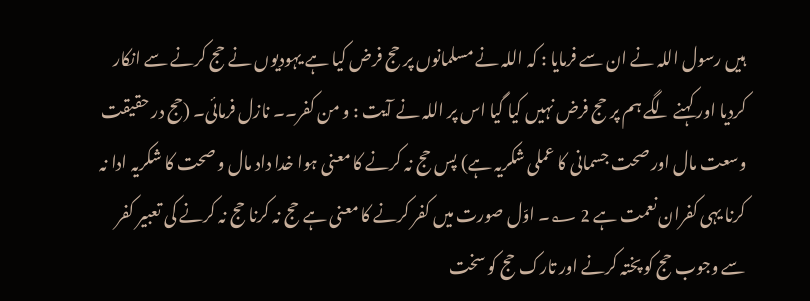ہیں رسول اللہ نے ان سے فرمایا : کہ اللہ نے مسلمانوں پر حج فرض کیا ہے یہودیوں نے حج کرنے سے انکار کردیا اور کہنے لگے ہم پر حج فرض نہیں کیا گیا اس پر اللہ نے آیت : و من کفر۔۔ نازل فرمائی۔ (حج در حقیقت وسعت مال اور صحت جسمانی کا عملی شکریہ ہے) پس حج نہ کرنے کا معنی ہوا خدا داد مال و صحت کا شکریہ ادا نہ کرنا یہی کفران نعمت ہے 2 ؂۔ اوّل صورت میں کفر کرنے کا معنی ہے حج نہ کرنا حج نہ کرنے کی تعبیر کفر سے وجوب حج کو پختہ کرنے اور تارک حج کو سخت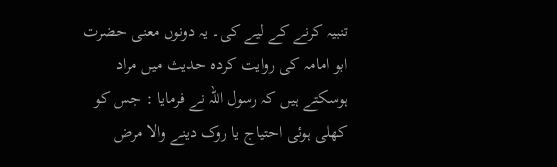تنبیہ کرنے کے لیے کی۔ یہ دونوں معنی حضرت ابو امامہ کی روایت کردہ حدیث میں مراد ہوسکتے ہیں کہ رسول اللہ نے فرمایا : جس کو کھلی ہوئی احتیاج یا روک دینے والا مرض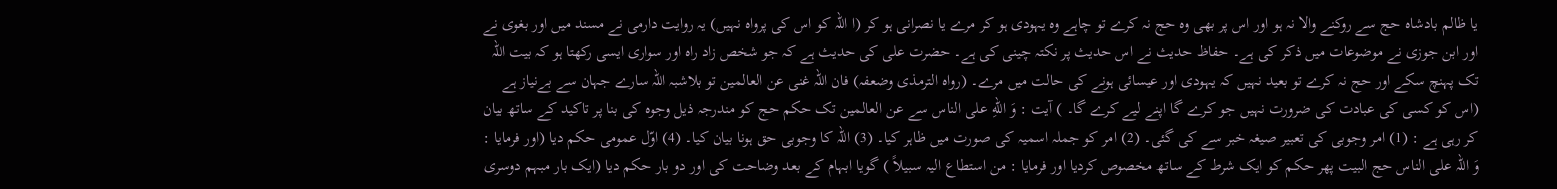یا ظالم بادشاہ حج سے روکنے والا نہ ہو اور اس پر بھی وہ حج نہ کرے تو چاہے وہ یہودی ہو کر مرے یا نصرانی ہو کر (ا اللہ کو اس کی پرواہ نہیں) یہ روایت دارمی نے مسند میں اور بغوی نے اور ابن جوزی نے موضوعات میں ذکر کی ہے۔ حفاظ حدیث نے اس حدیث پر نکتہ چینی کی ہے۔ حضرت علی کی حدیث ہے کہ جو شخص زاد راہ اور سواری ایسی رکھتا ہو کہ بیت اللہ تک پہنچ سکے اور حج نہ کرے تو بعید نہیں کہ یہودی اور عیسائی ہونے کی حالت میں مرے۔ (رواہ الترمذی وضعفہ) فان اللہ غنی عن العالمین تو بلاشبہ اللہ سارے جہان سے بےنیاز ہے (اس کو کسی کی عبادت کی ضرورت نہیں جو کرے گا اپنے لیے کرے گا۔ ) آیت : وَ اللهِ علی الناس سے عن العالمین تک حکم حج کو مندرجہ ذیل وجوہ کی بنا پر تاکید کے ساتھ بیان کر رہی ہے : (1) امر وجوبی کی تعبیر صیغہ خبر سے کی گئی۔ (2) امر کو جملہ اسمیہ کی صورت میں ظاہر کیا۔ (3) اللہ کا وجوبی حق ہونا بیان کیا۔ (4) اوّل عمومی حکم دیا (اور فرمایا : وَ اللہ علی الناس حج البیت پھر حکم کو ایک شرط کے ساتھ مخصوص کردیا اور فرمایا : من استطاع الیہ سبیلاً ) گویا ابہام کے بعد وضاحت کی اور دو بار حکم دیا (ایک بار مبہم دوسری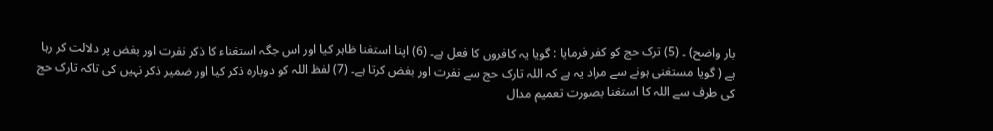بار واضح) ۔ (5) ترک حج کو کفر فرمایا : گویا یہ کافروں کا فعل ہے۔ (6) اپنا استغنا ظاہر کیا اور اس جگہ استغناء کا ذکر نفرت اور بغض پر دلالت کر رہا ہے ( گویا مستغنی ہونے سے مراد یہ ہے کہ اللہ تارک حج سے نفرت اور بغض کرتا ہے۔ (7) لفظ اللہ کو دوبارہ ذکر کیا اور ضمیر ذکر نہیں کی تاکہ تارک حج کی طرف سے اللہ کا استغنا بصورت تعمیم مدال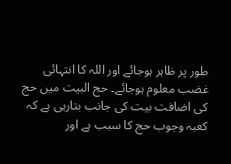طور پر ظاہر ہوجائے اور اللہ کا انتہائی غضب معلوم ہوجائے۔ حج البیت میں حج کی اضافت بیت کی جانب بتارہی ہے کہ کعبہ وجوب حج کا سبب ہے اور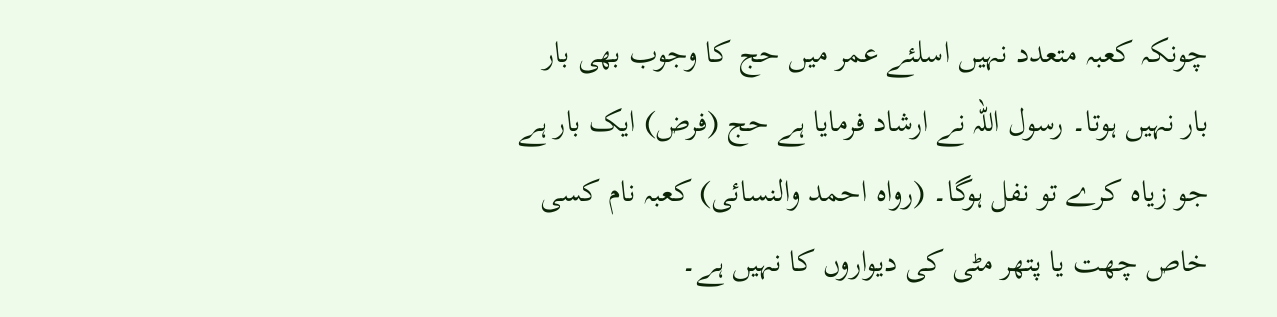چونکہ کعبہ متعدد نہیں اسلئے عمر میں حج کا وجوب بھی بار بار نہیں ہوتا۔ رسول اللہ نے ارشاد فرمایا ہے حج (فرض) ایک بار ہے جو زیاہ کرے تو نفل ہوگا۔ (رواہ احمد والنسائی) کعبہ نام کسی خاص چھت یا پتھر مٹی کی دیواروں کا نہیں ہے۔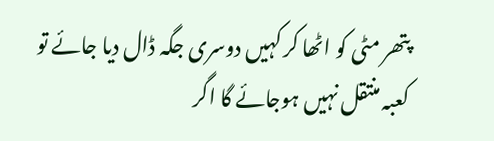پتھر مٹی کو اٹھا کر کہیں دوسری جگہ ڈال دیا جائے تو کعبہ منتقل نہیں ہوجائے گا اگر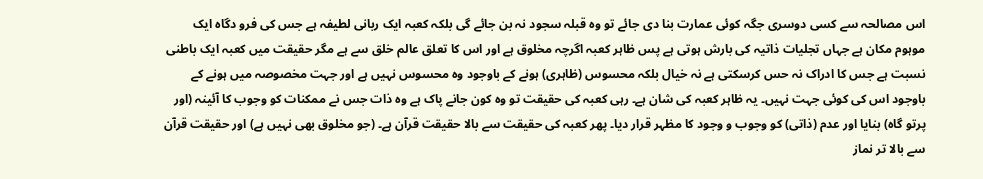اس مصالحہ سے کسی دوسری جگہ کوئی عمارت بنا دی جائے تو وہ قبلہ سجود نہ بن جائے گی بلکہ کعبہ ایک ربانی لطیفہ ہے جس کی فرو دگاہ ایک موہوم مکان ہے جہاں تجلیات ذاتیہ کی بارش ہوتی ہے پس ظاہر کعبہ اگرچہ مخلوق ہے اور اس کا تعلق عالم خلق سے ہے مگر حقیقت میں کعبہ ایک باطنی نسبت ہے جس کا ادراک نہ حس کرسکتی ہے نہ خیال بلکہ محسوس (ظاہری) ہونے کے باوجود وہ محسوس نہیں ہے اور جہت مخصوصہ میں ہونے کے باوجود اس کی کوئی جہت نہیں۔ یہ ظاہر کعبہ کی شان ہے۔ رہی کعبہ کی حقیقت تو وہ کون جانے پاک ہے وہ ذات جس نے ممکنات کو وجوب کا آئینہ (اور پرتو گاہ) بنایا اور عدم (ذاتی) کو وجوب و وجود کا مظہر قرار دیا۔ پھر کعبہ کی حقیقت سے بالا حقیقت قرآن ہے۔ (جو مخلوق بھی نہیں ہے) اور حقیقت قرآن سے بالا تر نماز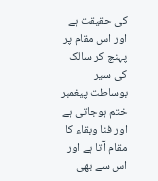کی حقیقت ہے اور اس مقام پر پہنچ کر سالک کی سیر بوساطت پیغمبر ختم ہوجاتی ہے اور فنا وبقاء کا مقام آتا ہے اور اس سے بھی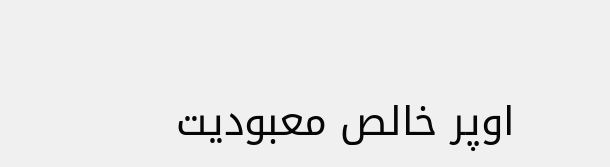اوپر خالص معبودیت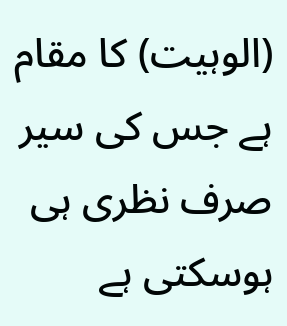(الوہیت) کا مقام ہے جس کی سیر صرف نظری ہی ہوسکتی ہے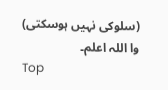(سلوکی نہیں ہوسکتی) وا اللہ اعلم۔
Top